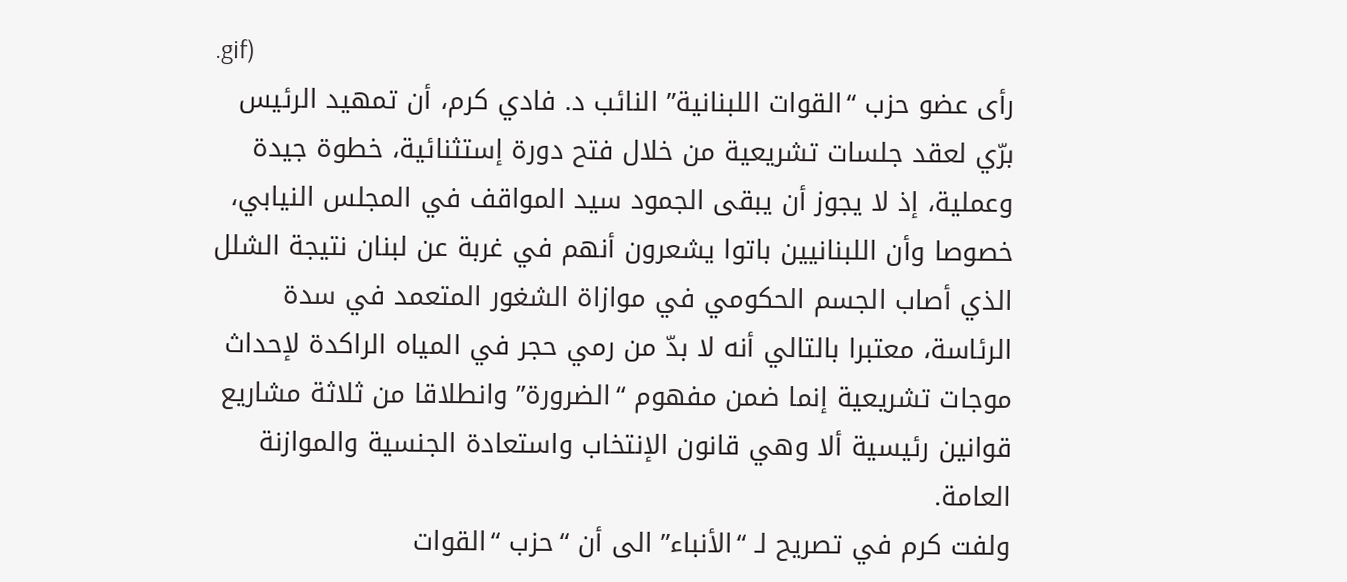.gif)
رأى عضو حزب “القوات اللبنانية” النائب د. فادي كرم، أن تمهيد الرئيس برّي لعقد جلسات تشريعية من خلال فتح دورة إستثنائية، خطوة جيدة وعملية، إذ لا يجوز أن يبقى الجمود سيد المواقف في المجلس النيابي، خصوصا وأن اللبنانيين باتوا يشعرون أنهم في غربة عن لبنان نتيجة الشلل الذي أصاب الجسم الحكومي في موازاة الشغور المتعمد في سدة الرئاسة، معتبرا بالتالي أنه لا بدّ من رمي حجر في المياه الراكدة لإحداث موجات تشريعية إنما ضمن مفهوم “الضرورة” وانطلاقا من ثلاثة مشاريع قوانين رئيسية ألا وهي قانون الإنتخاب واستعادة الجنسية والموازنة العامة.
ولفت كرم في تصريح لـ “الأنباء” الى أن “حزب “القوات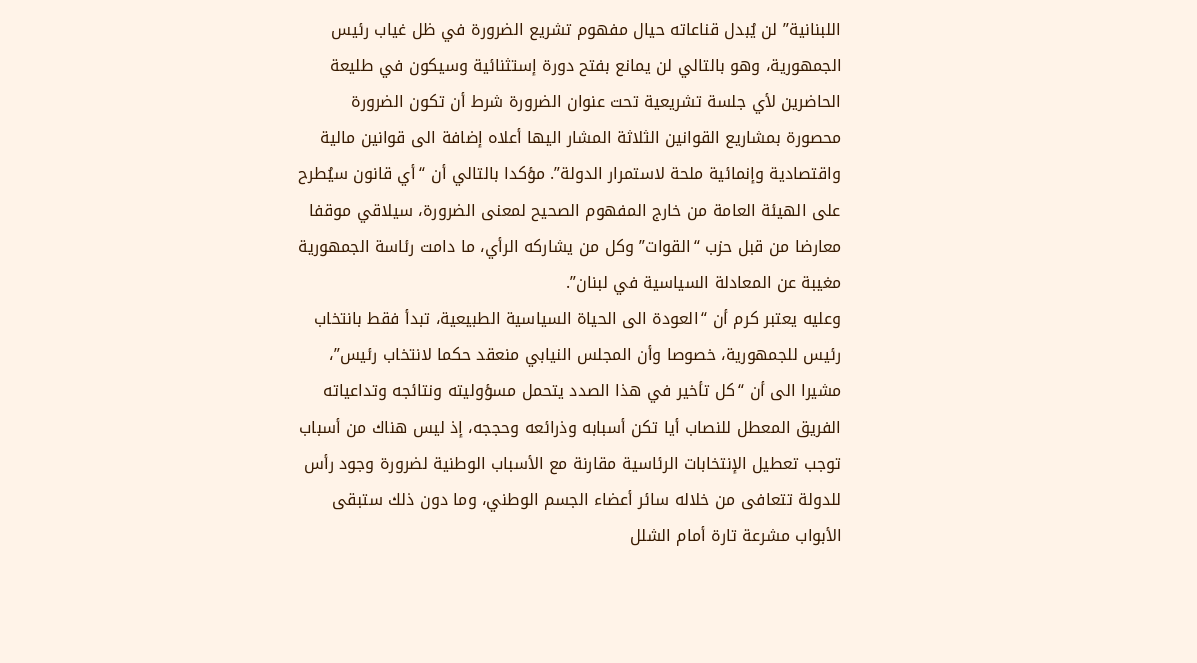اللبنانية” لن يُبدل قناعاته حيال مفهوم تشريع الضرورة في ظل غياب رئيس الجمهورية، وهو بالتالي لن يمانع بفتح دورة إستثنائية وسيكون في طليعة الحاضرين لأي جلسة تشريعية تحت عنوان الضرورة شرط أن تكون الضرورة محصورة بمشاريع القوانين الثلاثة المشار اليها أعلاه إضافة الى قوانين مالية واقتصادية وإنمائية ملحة لاستمرار الدولة”. مؤكدا بالتالي أن “أي قانون سيُطرح على الهيئة العامة من خارج المفهوم الصحيح لمعنى الضرورة، سيلاقي موقفا معارضا من قبل حزب “القوات” وكل من يشاركه الرأي، ما دامت رئاسة الجمهورية مغيبة عن المعادلة السياسية في لبنان”.
وعليه يعتبر كرم أن “العودة الى الحياة السياسية الطبيعية، تبدأ فقط بانتخاب رئيس للجمهورية، خصوصا وأن المجلس النيابي منعقد حكما لانتخاب رئيس”، مشيرا الى أن “كل تأخير في هذا الصدد يتحمل مسؤوليته ونتائجه وتداعياته الفريق المعطل للنصاب أيا تكن أسبابه وذرائعه وحججه، إذ ليس هناك من أسباب توجب تعطيل الإنتخابات الرئاسية مقارنة مع الأسباب الوطنية لضرورة وجود رأس للدولة تتعافى من خلاله سائر أعضاء الجسم الوطني، وما دون ذلك ستبقى الأبواب مشرعة تارة أمام الشلل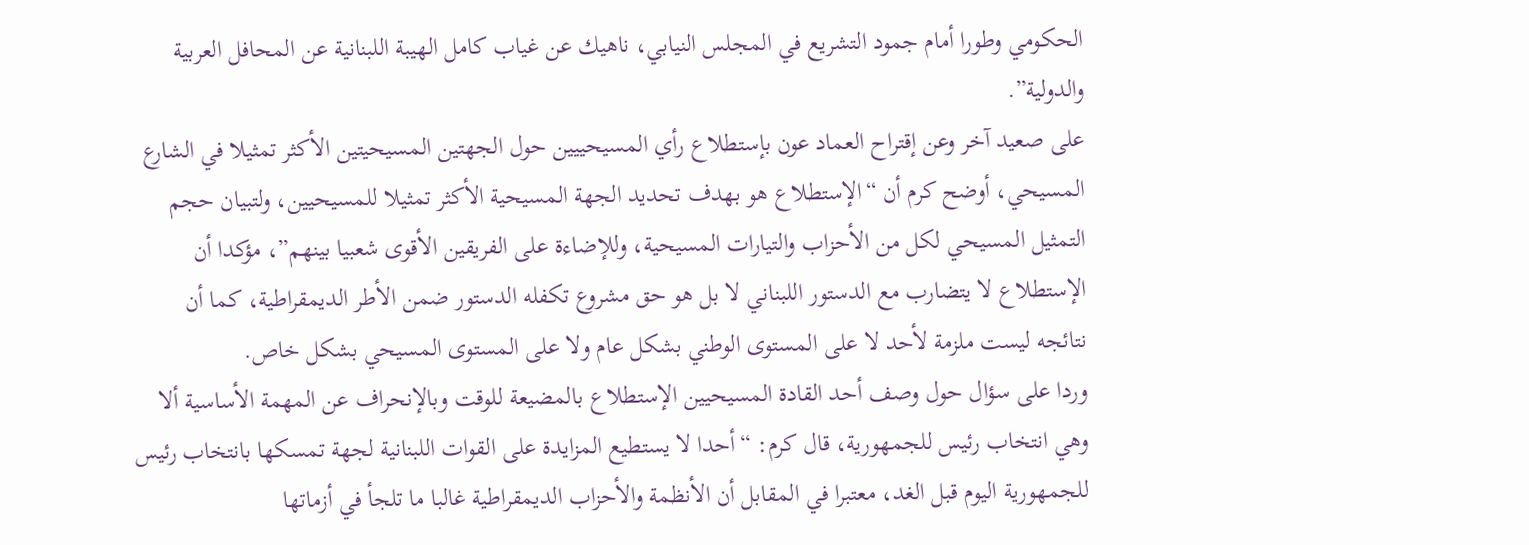الحكومي وطورا أمام جمود التشريع في المجلس النيابي، ناهيك عن غياب كامل الهيبة اللبنانية عن المحافل العربية والدولية”.
على صعيد آخر وعن إقتراح العماد عون بإستطلاع رأي المسيحييين حول الجهتين المسيحيتين الأكثر تمثيلا في الشارع المسيحي، أوضح كرم أن “الإستطلاع هو بهدف تحديد الجهة المسيحية الأكثر تمثيلا للمسيحيين، ولتبيان حجم التمثيل المسيحي لكل من الأحزاب والتيارات المسيحية، وللإضاءة على الفريقين الأقوى شعبيا بينهم”، مؤكدا أن الإستطلاع لا يتضارب مع الدستور اللبناني لا بل هو حق مشروع تكفله الدستور ضمن الأطر الديمقراطية، كما أن نتائجه ليست ملزمة لأحد لا على المستوى الوطني بشكل عام ولا على المستوى المسيحي بشكل خاص.
وردا على سؤال حول وصف أحد القادة المسيحيين الإستطلاع بالمضيعة للوقت وبالإنحراف عن المهمة الأساسية ألا وهي انتخاب رئيس للجمهورية، قال كرم: “أحدا لا يستطيع المزايدة على القوات اللبنانية لجهة تمسكها بانتخاب رئيس للجمهورية اليوم قبل الغد، معتبرا في المقابل أن الأنظمة والأحزاب الديمقراطية غالبا ما تلجأ في أزماتها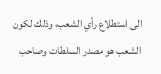الى استطلاع رأي الشعب، وذلك لكون الشعب هو مصدر السلطات وصاحب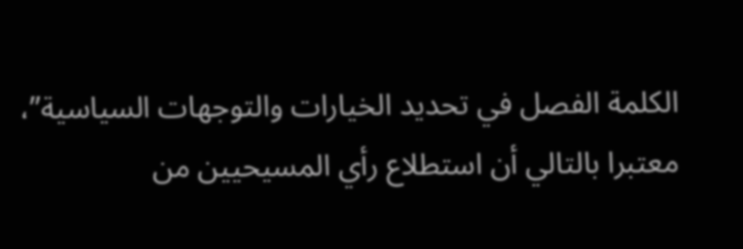الكلمة الفصل في تحديد الخيارات والتوجهات السياسية”، معتبرا بالتالي أن استطلاع رأي المسيحيين من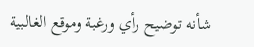شأنه توضيح رأي ورغبة وموقع الغالبية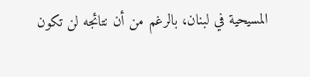المسيحية في لبنان، بالرغم من أن نتائجه لن تكون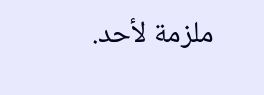ملزمة لأحد.